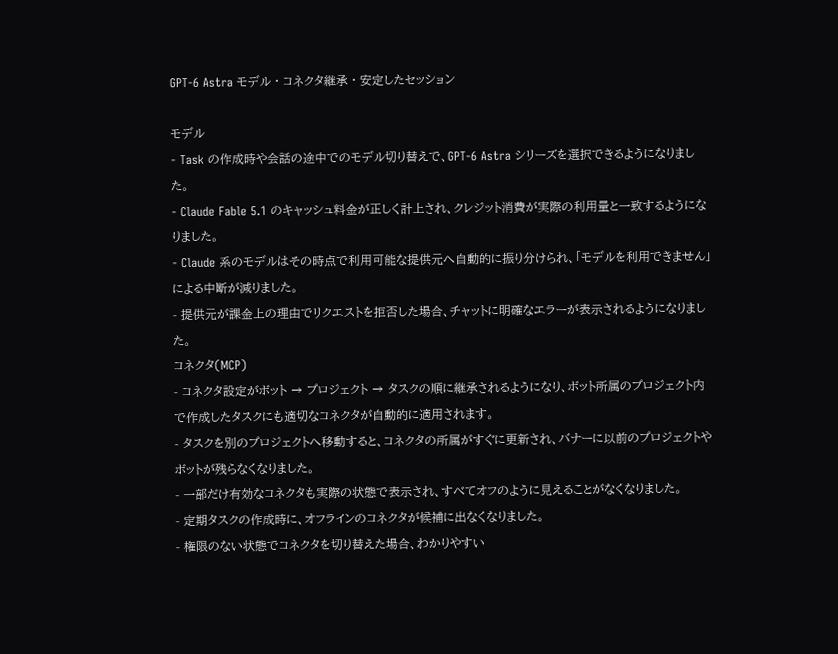GPT-6 Astra モデル · コネクタ継承 · 安定したセッション

モデル
- Task の作成時や会話の途中でのモデル切り替えで、GPT-6 Astra シリーズを選択できるようになりました。
- Claude Fable 5.1 のキャッシュ料金が正しく計上され、クレジット消費が実際の利用量と一致するようになりました。
- Claude 系のモデルはその時点で利用可能な提供元へ自動的に振り分けられ、「モデルを利用できません」による中断が減りました。
- 提供元が課金上の理由でリクエストを拒否した場合、チャットに明確なエラーが表示されるようになりました。
コネクタ(MCP)
- コネクタ設定がボット → プロジェクト → タスクの順に継承されるようになり、ボット所属のプロジェクト内で作成したタスクにも適切なコネクタが自動的に適用されます。
- タスクを別のプロジェクトへ移動すると、コネクタの所属がすぐに更新され、バナーに以前のプロジェクトやボットが残らなくなりました。
- 一部だけ有効なコネクタも実際の状態で表示され、すべてオフのように見えることがなくなりました。
- 定期タスクの作成時に、オフラインのコネクタが候補に出なくなりました。
- 権限のない状態でコネクタを切り替えた場合、わかりやすい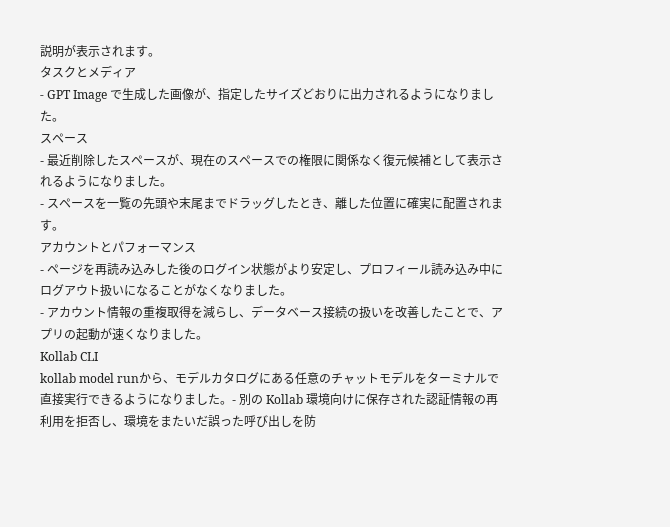説明が表示されます。
タスクとメディア
- GPT Image で生成した画像が、指定したサイズどおりに出力されるようになりました。
スペース
- 最近削除したスペースが、現在のスペースでの権限に関係なく復元候補として表示されるようになりました。
- スペースを一覧の先頭や末尾までドラッグしたとき、離した位置に確実に配置されます。
アカウントとパフォーマンス
- ページを再読み込みした後のログイン状態がより安定し、プロフィール読み込み中にログアウト扱いになることがなくなりました。
- アカウント情報の重複取得を減らし、データベース接続の扱いを改善したことで、アプリの起動が速くなりました。
Kollab CLI
kollab model runから、モデルカタログにある任意のチャットモデルをターミナルで直接実行できるようになりました。- 別の Kollab 環境向けに保存された認証情報の再利用を拒否し、環境をまたいだ誤った呼び出しを防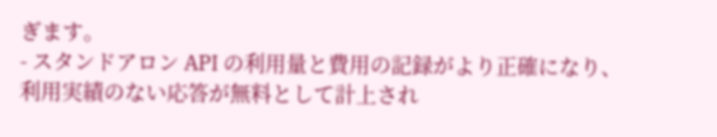ぎます。
- スタンドアロン API の利用量と費用の記録がより正確になり、利用実績のない応答が無料として計上され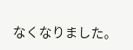なくなりました。